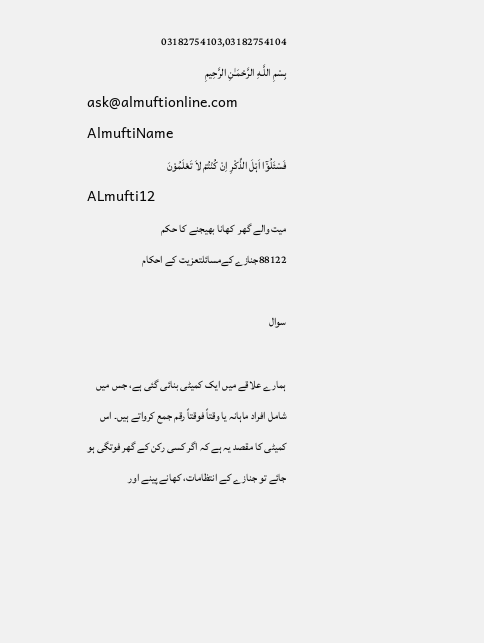03182754103,03182754104
بِسْمِ اللَّـهِ الرَّحْمَـٰنِ الرَّحِيمِ
ask@almuftionline.com
AlmuftiName
فَسْئَلُوْٓا اَہْلَ الذِّکْرِ اِنْ کُنْتُمْ لاَ تَعْلَمُوْنَ
ALmufti12
ميت والے گھر  کھانا بھیجنے کا حکم
88122جنازے کےمسائلتعزیت کے احکام

سوال

ہمارے علاقے میں ایک کمیٹی بنائی گئی ہے، جس میں شامل افراد ماہانہ یا وقتاً فوقتاً رقم جمع کرواتے ہیں۔ اس کمیٹی کا مقصد یہ ہے کہ اگر کسی رکن کے گھر فوتگی ہو جائے تو جنازے کے انتظامات، کھانے پینے اور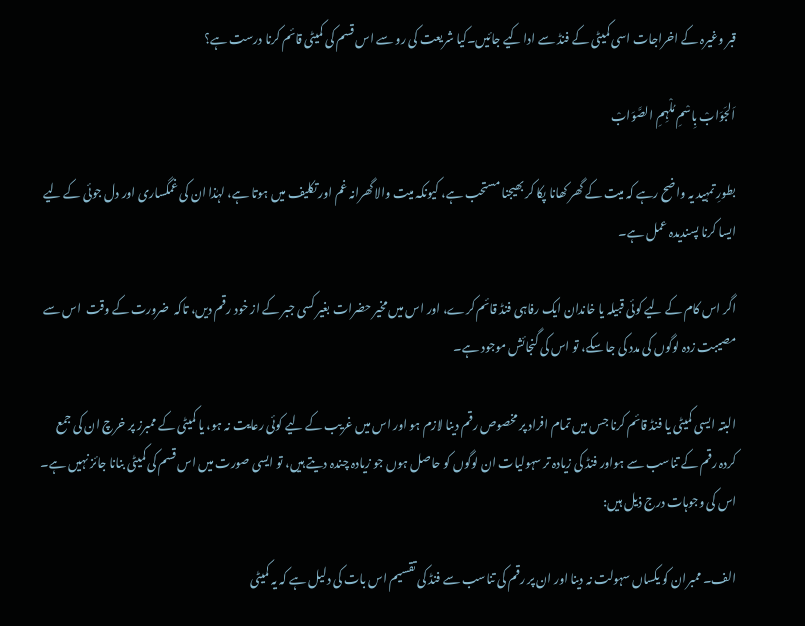قبر وغیرہ کے اخراجات اسی کمیٹی کے فنڈ سے ادا کیے جائیں۔کیا شریعت کی رو سے اس قسم کی کمیٹی قائم کرنا درست ہے؟

اَلجَوَابْ بِاسْمِ مُلْہِمِ الصَّوَابْ

بطورِ تمہید یہ واضح رہے کہ میت کے گھر کھانا پکا کر بھیجنا مستحب ہے، کیونکہ میت والا گھرانہ غم اور تکلیف میں ہوتا ہے، لہٰذا ان کی غمگساری اور دل جوئی کے لیے ایسا کرنا پسندیدہ عمل ہے۔

اگر اس کام کے لیے کوئی قبیلہ یا خاندان ایک رفاہی فنڈ قائم کرے، اور اس میں مخیر حضرات بغیر کسی جبر کے از خود رقم دیں، تاکہ  ضرورت کے وقت  اس سے مصیبت زدہ لوگوں کی مدد کی جا سکے، تو اس کی گنجائش موجود ہے۔

البتہ ایسی کمیٹی یا فنڈ قائم کرنا جس میں تمام افراد پر مخصوص رقم دینا لازم ہو اور اس میں غریب کے لیے کوئی رعایت نہ ہو، یا کمیٹی کے ممبرز پر خرچ ان کی جمع کردہ رقم کے تناسب سے ہواور فنڈ کی زیادہ تر سہولیات ان لوگوں کو حاصل ہوں جو زیادہ چندہ دیتے ہیں، تو ایسی صورت میں اس قسم کی کمیٹی بنانا جائز نہیں ہے۔ اس کی وجوہات درج ذیل ہیں:

الف۔ ممبران کو یکساں سہولت نہ دینا اور ان پر رقم کی تناسب سے فنڈ کی تقسیم اس بات کی دلیل ہے کہ یہ کمیٹی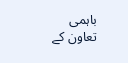باہمی تعاون کے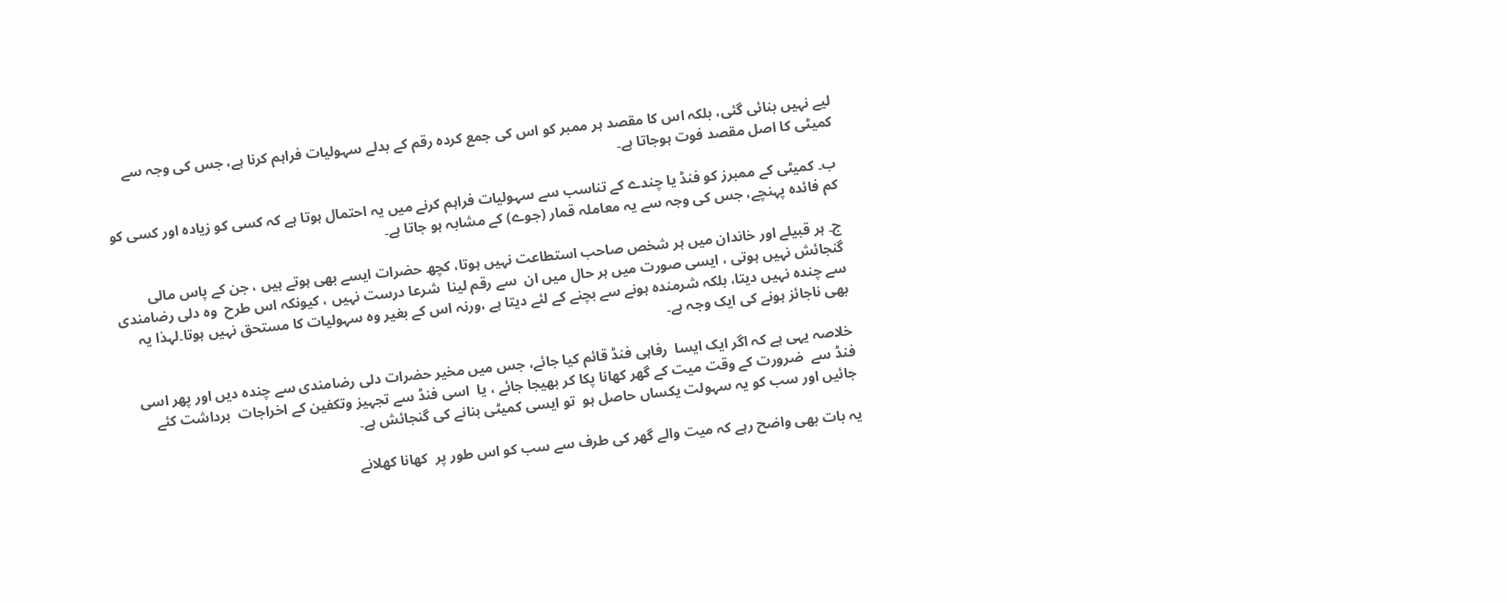لیے نہیں بنائی گئی، بلکہ اس کا مقصد ہر ممبر کو اس کی جمع کردہ رقم کے بدلے سہولیات فراہم کرنا ہے، جس کی وجہ سے کمیٹی کا اصل مقصد فوت ہوجاتا ہے۔

ب۔ کمیٹی کے ممبرز کو فنڈ یا چندے کے تناسب سے سہولیات فراہم کرنے میں یہ احتمال ہوتا ہے کہ کسی کو زیادہ اور کسی کو کم فائدہ پہنچے، جس کی وجہ سے یہ معاملہ قمار (جوے) کے مشابہ ہو جاتا ہے۔

ج۔ ہر قبیلے اور خاندان میں ہر شخص صاحب استطاعت نہیں ہوتا، کچھ حضرات ایسے بھی ہوتے ہیں ، جن کے پاس مالی گنجائش نہیں ہوتی ، ایسی صورت میں ہر حال میں ان  سے رقم لینا  شرعا درست نہیں ، کیونکہ اس طرح  وہ دلی رضامندی سے چندہ نہیں دیتا، بلکہ شرمندہ ہونے سے بچنے کے لئے دیتا ہے ،ورنہ اس کے بغیر وہ سہولیات کا مستحق نہیں ہوتا۔لہذا یہ بھی ناجائز ہونے کی ایک وجہ ہے۔

خلاصہ یہی ہے کہ اگر ایک ایسا  رفاہی فنڈ قائم کیا جائے، جس میں مخیر حضرات دلی رضامندی سے چندہ دیں اور پھر اسی فنڈ سے  ضرورت کے وقت میت کے گھر کھانا پکا کر بھیجا جائے ، یا  اسی فنڈ سے تجہیز وتکفین کے اخراجات  برداشت کئے جائیں اور سب کو یہ سہولت یکساں حاصل ہو  تو ایسی کمیٹی بنانے کی گنجائش ہے۔

یہ بات بھی واضح رہے کہ میت والے گھر کی طرف سے سب کو اس طور پر  کھانا کھلانے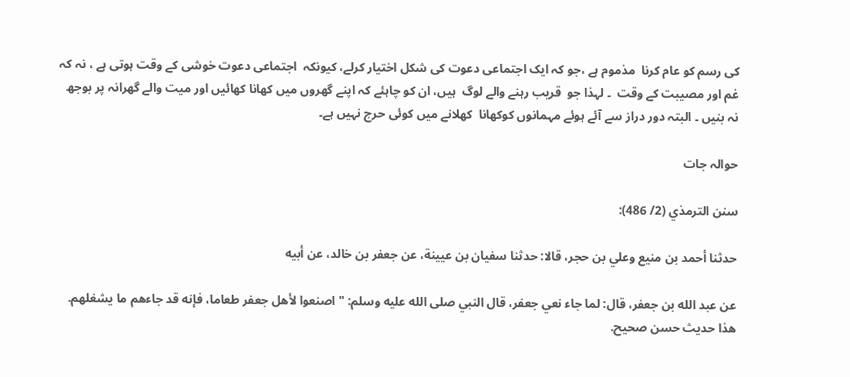کی رسم کو عام کرنا  مذموم ہے ،جو کہ ایک اجتماعی دعوت کی شکل اختیار کرلے، کیونکہ  اجتماعی دعوت خوشی کے وقت ہوتی ہے ، نہ کہ غم اور مصیبت کے وقت  ۔ لہذا جو  قریب رہنے والے لوگ  ہیں، ان کو چاہئے کہ اپنے گھروں میں کھانا کھائیں اور میت والے گھرانہ پر بوجھ نہ بنیں ۔ البتہ دور دراز سے آئے ہوئے مہمانوں کوکھانا  کھلانے میں کوئی حرج نہیں ہے۔

حوالہ جات

سنن الترمذي (2/ 486):

حدثنا أحمد بن منيع وعلي بن حجر، قالا: حدثنا سفيان بن عيينة، عن جعفر بن خالد، عن أبيه

عن عبد الله بن جعفر، قال: لما ‌جاء ‌نعي ‌جعفر، قال النبي صلى الله عليه وسلم: "اصنعوا لأهل جعفر طعاما، فإنه قد جاءهم ما يشغلهم. هذا حديث حسن صحيح.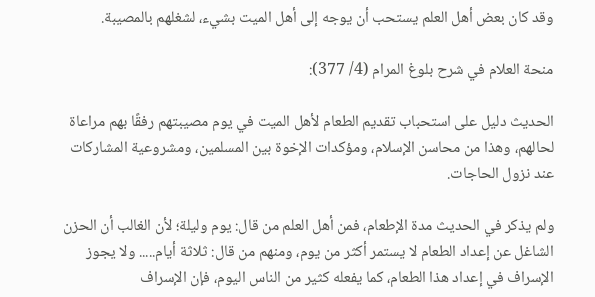وقد كان بعض أهل العلم يستحب أن يوجه إلى أهل الميت بشيء، لشغلهم بالمصيبة.

منحة العلام في شرح بلوغ المرام (4/ 377):

الحديث دليل على استحباب تقديم الطعام لأهل الميت في يوم مصيبتهم رفقًا بهم مراعاة لحالهم، وهذا من محاسن الإسلام، ومؤكدات الإخوة بين المسلمين، ومشروعية المشاركات عند نزول الحاجات.

ولم يذكر في الحديث مدة الإطعام، فمن أهل العلم من قال: يوم وليلة؛ لأن الغالب أن الحزن الشاغل عن إعداد الطعام لا يستمر أكثر من يوم، ومنهم من قال: ثلاثة أيام..... ولا يجوز الإسراف في إعداد هذا الطعام، كما يفعله كثير من الناس اليوم، فإن الإسراف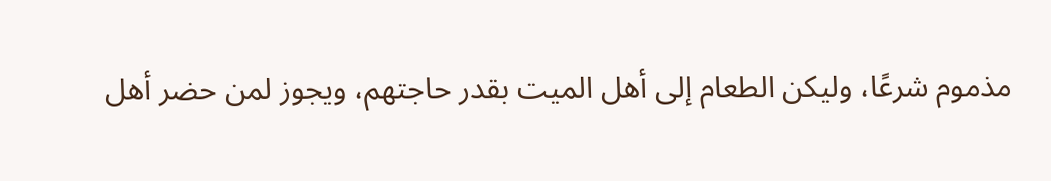مذموم شرعًا، وليكن الطعام إلى أهل الميت بقدر حاجتهم، ويجوز لمن حضر أهل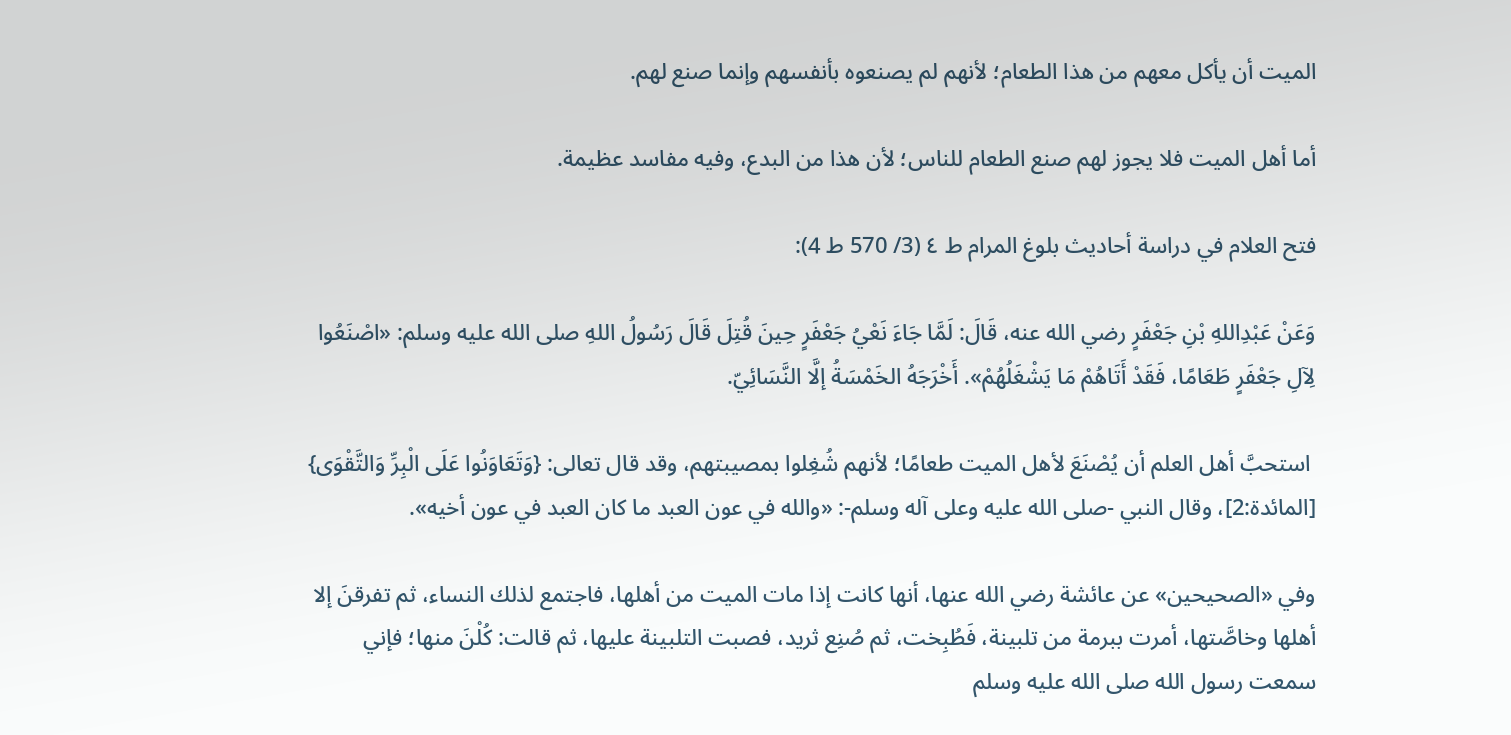الميت أن يأكل معهم من هذا الطعام؛ لأنهم لم يصنعوه بأنفسهم وإنما صنع لهم.

أما أهل الميت فلا يجوز لهم صنع الطعام للناس؛ لأن هذا من البدع، وفيه مفاسد عظيمة.

فتح العلام في دراسة أحاديث بلوغ المرام ط ٤ (3/ 570 ط 4):

وَعَنْ عَبْدِاللهِ بْنِ جَعْفَرٍ رضي الله عنه، قَالَ: لَمَّا جَاءَ نَعْيُ جَعْفَرٍ حِينَ قُتِلَ قَالَ رَسُولُ اللهِ صلى الله عليه وسلم: «اصْنَعُوا لِآلِ جَعْفَرٍ طَعَامًا، فَقَدْ أَتَاهُمْ مَا يَشْغَلُهُمْ». أَخْرَجَهُ الخَمْسَةُ إلَّا النَّسَائِيّ.

 استحبَّ أهل العلم أن يُصْنَعَ لأهل الميت طعامًا؛ لأنهم شُغِلوا بمصيبتهم، وقد قال تعالى: {وَتَعَاوَنُوا عَلَى الْبِرِّ وَالتَّقْوَى} [المائدة:2]، وقال النبي -صلى الله عليه وعلى آله وسلم-: «والله في عون العبد ما كان العبد في عون أخيه».

وفي «الصحيحين» عن عائشة رضي الله عنها، أنها كانت إذا مات الميت من أهلها، فاجتمع لذلك النساء، ثم تفرقنَ إلا أهلها وخاصَّتها، أمرت ببرمة من تلبينة، فَطُبِخت، ثم صُنِع ثريد، فصبت التلبينة عليها، ثم قالت: كُلْنَ منها؛ فإني سمعت رسول الله صلى الله عليه وسلم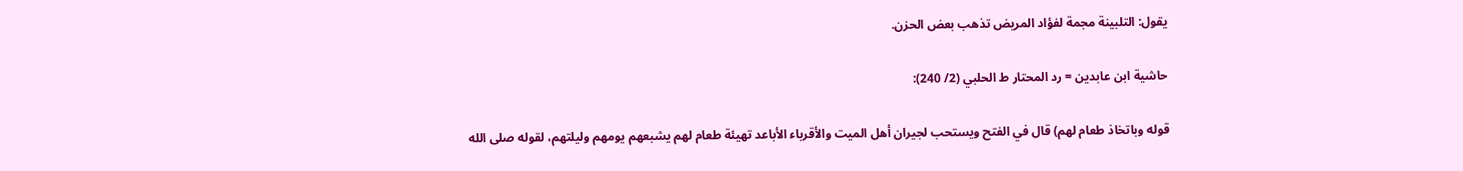يقول: التلبينة مجمة لفؤاد المريض تذهب بعض الحزن.

حاشية ابن عابدين = رد المحتار ط الحلبي (2/ 240):

قوله وباتخاذ طعام لهم) قال في الفتح ويستحب لجيران أهل الميت والأقرباء الأباعد تهيئة طعام لهم يشبعهم يومهم وليلتهم، لقوله صلى الله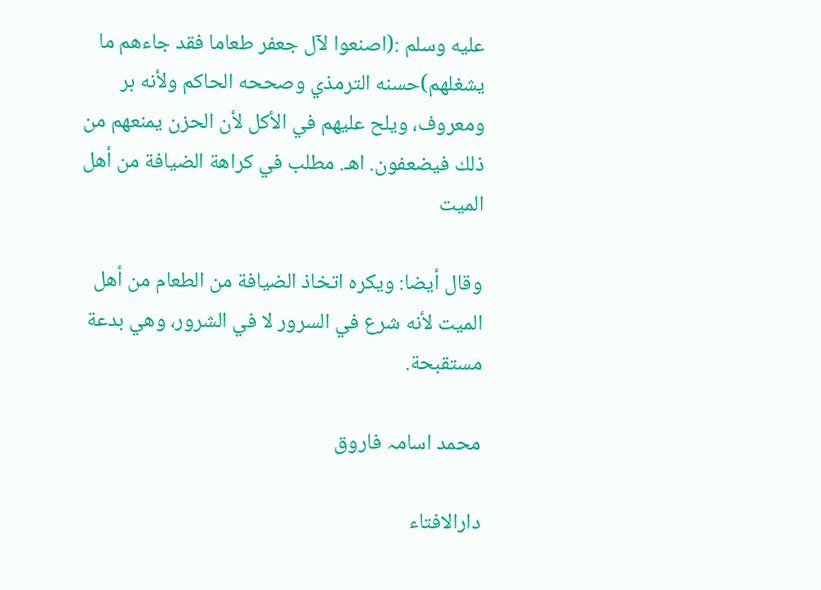عليه وسلم :(اصنعوا لآل جعفر طعاما فقد جاءهم ما يشغلهم)حسنه الترمذي وصححه الحاكم ولأنه بر ومعروف، ويلح عليهم في الأكل لأن الحزن يمنعهم من ذلك فيضعفون. اهـ. مطلب في كراهة الضيافة من أهل الميت

وقال أيضا: ويكره اتخاذ الضيافة من الطعام من أهل الميت لأنه شرع في السرور لا في الشرور، وهي بدعة مستقبحة.

محمد اسامہ فاروق

دارالافتاء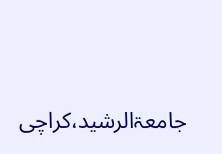جامعۃالرشید،کراچی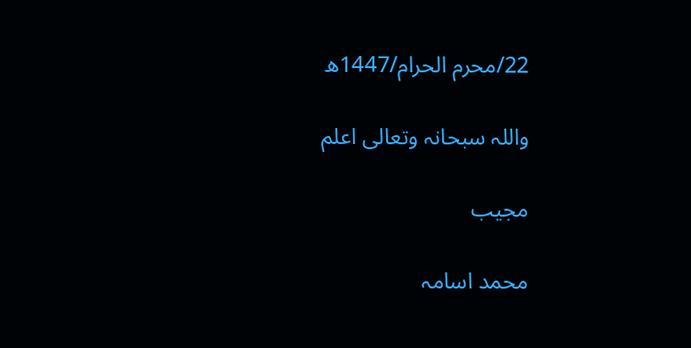22/محرم الحرام/1447ھ

واللہ سبحانہ وتعالی اعلم

مجیب

محمد اسامہ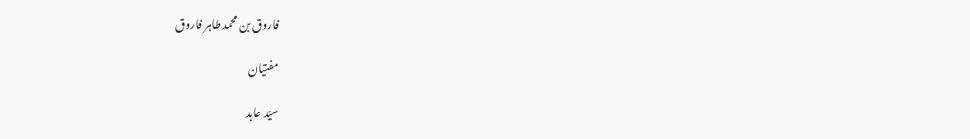فاروق بن محمد طاہر فاروق

مفتیان

سیّد عابد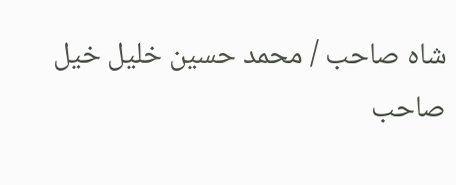شاہ صاحب / محمد حسین خلیل خیل صاحب